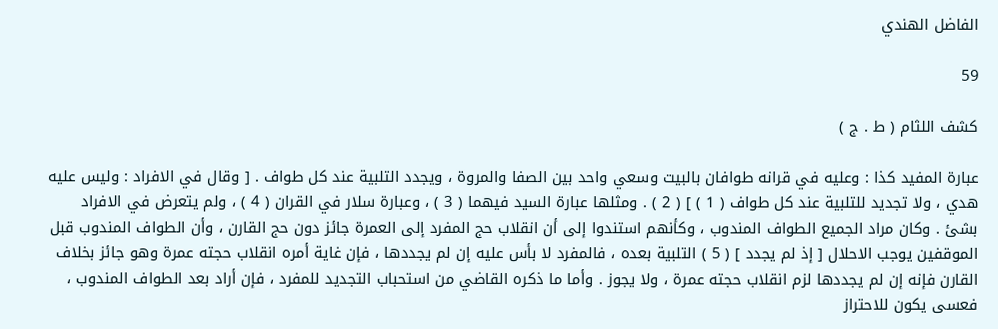الفاضل الهندي

59

كشف اللثام ( ط . ج )

عبارة المفيد كذا : وعليه في قرانه طوافان بالبيت وسعي واحد بين الصفا والمروة ، ويجدد التلبية عند كل طواف . [ وقال في الافراد : وليس عليه هدي ، ولا تجديد للتلبية عند كل طواف ( 1 ) ] ( 2 ) . ومثلها عبارة السيد فيهما ( 3 ) ، وعبارة سلار في القران ( 4 ) ، ولم يتعرض في الافراد بشئ . وكان مراد الجميع الطواف المندوب ، وكأنهم استندوا إلى أن انقلاب حج المفرد إلى العمرة جائز دون حج القارن ، وأن الطواف المندوب قبل الموقفين يوجب الاحلال [ إذ لم يجدد ] ( 5 ) التلبية بعده ، فالمفرد لا بأس عليه إن لم يجددها ، فإن غاية أمره انقلاب حجته عمرة وهو جائز بخلاف القارن فإنه إن لم يجددها لزم انقلاب حجته عمرة ، ولا يجوز . وأما ما ذكره القاضي من استحباب التجديد للمفرد ، فإن أراد بعد الطواف المندوب ، فعسى يكون للاحتراز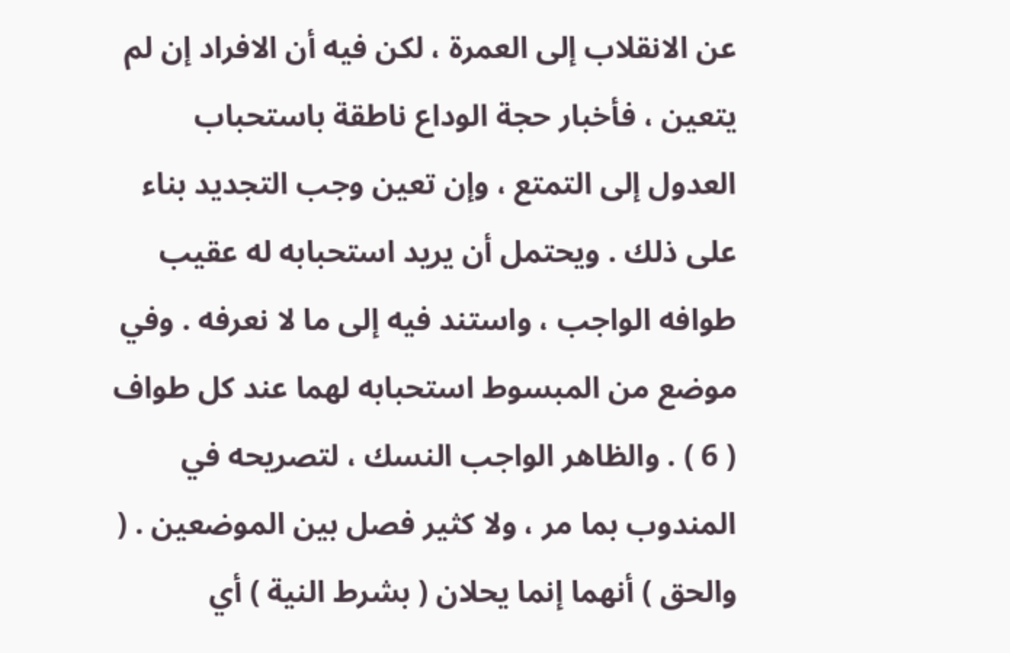عن الانقلاب إلى العمرة ، لكن فيه أن الافراد إن لم يتعين ، فأخبار حجة الوداع ناطقة باستحباب العدول إلى التمتع ، وإن تعين وجب التجديد بناء على ذلك . ويحتمل أن يريد استحبابه له عقيب طوافه الواجب ، واستند فيه إلى ما لا نعرفه . وفي موضع من المبسوط استحبابه لهما عند كل طواف ( 6 ) . والظاهر الواجب النسك ، لتصريحه في المندوب بما مر ، ولا كثير فصل بين الموضعين . ( والحق ) أنهما إنما يحلان ( بشرط النية ) أي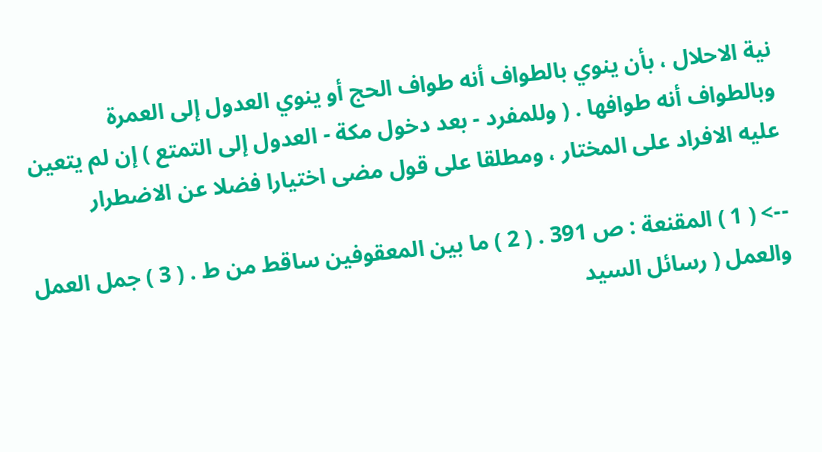نية الاحلال ، بأن ينوي بالطواف أنه طواف الحج أو ينوي العدول إلى العمرة وبالطواف أنه طوافها . ( وللمفرد - بعد دخول مكة - العدول إلى التمتع ) إن لم يتعين عليه الافراد على المختار ، ومطلقا على قول مضى اختيارا فضلا عن الاضطرار

--> ( 1 ) المقنعة : ص 391 . ( 2 ) ما بين المعقوفين ساقط من ط . ( 3 ) جمل العمل والعمل ( رسائل السيد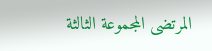المرتضى المجموعة الثالثة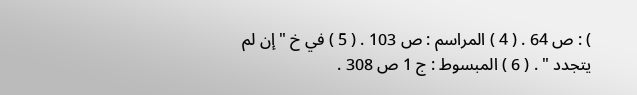) : ص 64 . ( 4 ) المراسم : ص 103 . ( 5 ) في خ " إن لم يتجدد " . ( 6 ) المبسوط : ج 1 ص 308 .